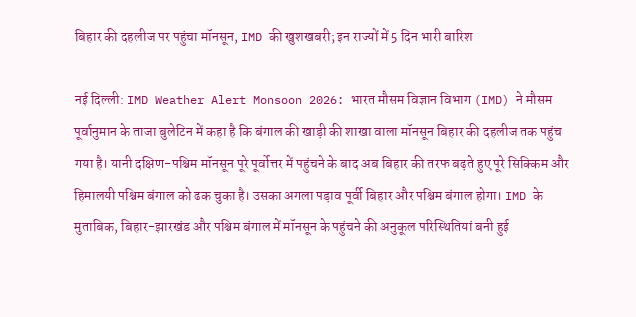बिहार की दहलीज पर पहुंचा मॉनसून, IMD की खुशखबरी; इन राज्यों में 5 दिन भारी बारिश

नई दिल्ली: IMD Weather Alert Monsoon 2026: भारत मौसम विज्ञान विभाग (IMD) ने मौसम पूर्वानुमान के ताजा बुलेटिन में कहा है कि बंगाल की खाड़ी की शाखा वाला मॉनसून बिहार की दहलीज तक पहुंच गया है। यानी दक्षिण-पश्चिम मॉनसून पूरे पूर्वोत्तर में पहुंचने के बाद अब बिहार की तरफ बढ़ते हुए पूरे सिक्किम और हिमालयी पश्चिम बंगाल को ढक चुका है। उसका अगला पड़ाव पूर्वी बिहार और पश्चिम बंगाल होगा। IMD के मुताबिक, बिहार-झारखंड और पश्चिम बंगाल में मॉनसून के पहुंचने की अनुकूल परिस्थितियां बनी हुई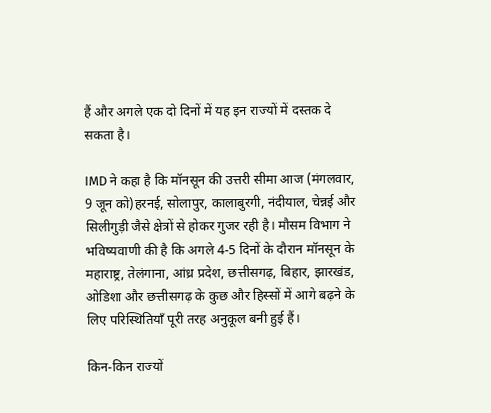हैं और अगले एक दो दिनों में यह इन राज्यों में दस्तक दे सकता है।

IMD ने कहा है कि मॉनसून की उत्तरी सीमा आज (मंगलवार, 9 जून को)हरनई, सोलापुर, कालाबुरगी, नंदीयाल, चेन्नई और सिलीगुड़ी जैसे क्षेत्रों से होकर गुजर रही है। मौसम विभाग ने भविष्यवाणी की है कि अगले 4-5 दिनों के दौरान मॉनसून के महाराष्ट्र, तेलंगाना, आंध्र प्रदेश, छत्तीसगढ़, बिहार, झारखंड, ओडिशा और छत्तीसगढ़ के कुछ और हिस्सों में आगे बढ़ने के लिए परिस्थितियाँ पूरी तरह अनुकूल बनी हुई हैं।

किन-किन राज्यों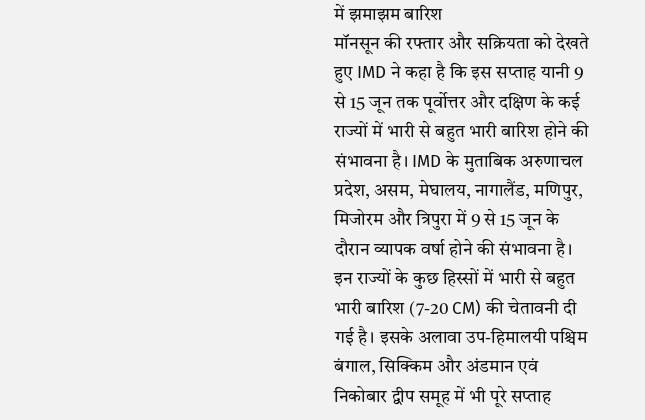में झमाझम बारिश
मॉनसून की रफ्तार और सक्रियता को देखते हुए IMD ने कहा है कि इस सप्ताह यानी 9 से 15 जून तक पूर्वोत्तर और दक्षिण के कई राज्यों में भारी से बहुत भारी बारिश होने की संभावना है। IMD के मुताबिक अरुणाचल प्रदेश, असम, मेघालय, नागालैंड, मणिपुर, मिजोरम और त्रिपुरा में 9 से 15 जून के दौरान व्यापक वर्षा होने की संभावना है। इन राज्यों के कुछ हिस्सों में भारी से बहुत भारी बारिश (7-20 CM) की चेतावनी दी गई है। इसके अलावा उप-हिमालयी पश्चिम बंगाल, सिक्किम और अंडमान एवं निकोबार द्वीप समूह में भी पूरे सप्ताह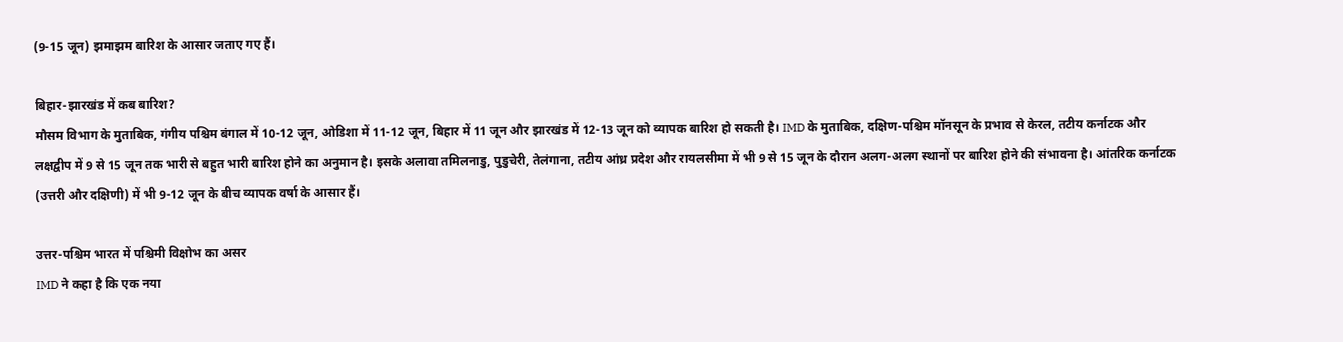(9-15 जून) झमाझम बारिश के आसार जताए गए हैं।

बिहार-झारखंड में कब बारिश?
मौसम विभाग के मुताबिक, गंगीय पश्चिम बंगाल में 10-12 जून, ओडिशा में 11-12 जून, बिहार में 11 जून और झारखंड में 12-13 जून को व्यापक बारिश हो सकती है। IMD के मुताबिक, दक्षिण-पश्चिम मॉनसून के प्रभाव से केरल, तटीय कर्नाटक और लक्षद्वीप में 9 से 15 जून तक भारी से बहुत भारी बारिश होने का अनुमान है। इसके अलावा तमिलनाडु, पुडुचेरी, तेलंगाना, तटीय आंध्र प्रदेश और रायलसीमा में भी 9 से 15 जून के दौरान अलग-अलग स्थानों पर बारिश होने की संभावना है। आंतरिक कर्नाटक (उत्तरी और दक्षिणी) में भी 9-12 जून के बीच व्यापक वर्षा के आसार हैं।

उत्तर-पश्चिम भारत में पश्चिमी विक्षोभ का असर
IMD ने कहा है कि एक नया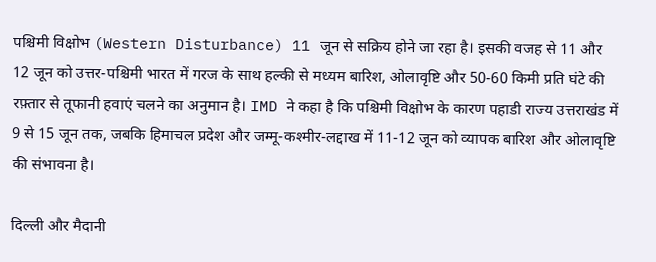पश्चिमी विक्षोभ (Western Disturbance) 11 जून से सक्रिय होने जा रहा है। इसकी वजह से 11 और 12 जून को उत्तर-पश्चिमी भारत में गरज के साथ हल्की से मध्यम बारिश, ओलावृष्टि और 50-60 किमी प्रति घंटे की रफ़्तार से तूफानी हवाएं चलने का अनुमान है। IMD ने कहा है कि पश्चिमी विक्षोभ के कारण पहाडी राज्य उत्तराखंड में 9 से 15 जून तक, जबकि हिमाचल प्रदेश और जम्मू-कश्मीर-लद्दाख में 11-12 जून को व्यापक बारिश और ओलावृष्टि की संभावना है।

दिल्ली और मैदानी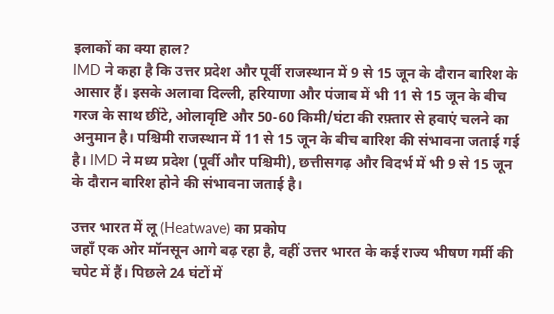इलाकों का क्या हाल?
IMD ने कहा है कि उत्तर प्रदेश और पूर्वी राजस्थान में 9 से 15 जून के दौरान बारिश के आसार हैं। इसके अलावा दिल्ली, हरियाणा और पंजाब में भी 11 से 15 जून के बीच गरज के साथ छींटे, ओलावृष्टि और 50-60 किमी/घंटा की रफ़्तार से हवाएं चलने का अनुमान है। पश्चिमी राजस्थान में 11 से 15 जून के बीच बारिश की संभावना जताई गई है। IMD ने मध्य प्रदेश (पूर्वी और पश्चिमी), छत्तीसगढ़ और विदर्भ में भी 9 से 15 जून के दौरान बारिश होने की संभावना जताई है।

उत्तर भारत में लू (Heatwave) का प्रकोप
जहाँ एक ओर मॉनसून आगे बढ़ रहा है, वहीं उत्तर भारत के कई राज्य भीषण गर्मी की चपेट में हैं। पिछले 24 घंटों में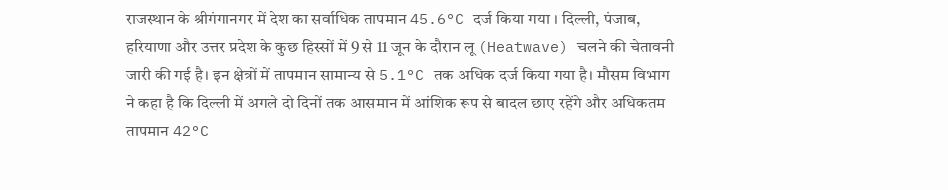राजस्थान के श्रीगंगानगर में देश का सर्वाधिक तापमान 45.6°C दर्ज किया गया । दिल्ली, पंजाब, हरियाणा और उत्तर प्रदेश के कुछ हिस्सों में 9 से 11 जून के दौरान लू (Heatwave) चलने की चेतावनी जारी की गई है। इन क्षेत्रों में तापमान सामान्य से 5.1°C तक अधिक दर्ज किया गया है। मौसम विभाग ने कहा है कि दिल्ली में अगले दो दिनों तक आसमान में आंशिक रूप से बादल छाए रहेंगे और अधिकतम तापमान 42°C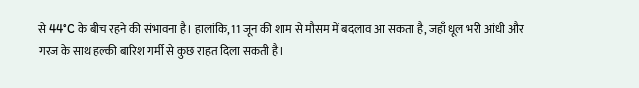से 44°C के बीच रहने की संभावना है। हालांकि, 11 जून की शाम से मौसम में बदलाव आ सकता है, जहाँ धूल भरी आंधी और गरज के साथ हल्की बारिश गर्मी से कुछ राहत दिला सकती है।